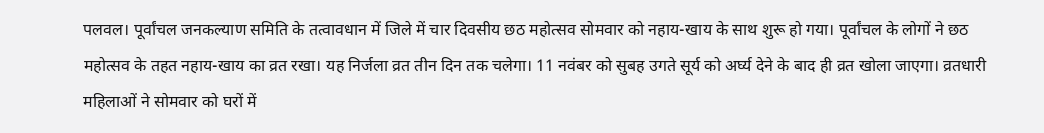पलवल। पूर्वांचल जनकल्याण समिति के तत्वावधान में जिले में चार दिवसीय छठ महोत्सव सोमवार को नहाय-खाय के साथ शुरू हो गया। पूर्वांचल के लोगों ने छठ महोत्सव के तहत नहाय-खाय का व्रत रखा। यह निर्जला व्रत तीन दिन तक चलेगा। 11 नवंबर को सुबह उगते सूर्य को अर्घ्य देने के बाद ही व्रत खोला जाएगा। व्रतधारी महिलाओं ने सोमवार को घरों में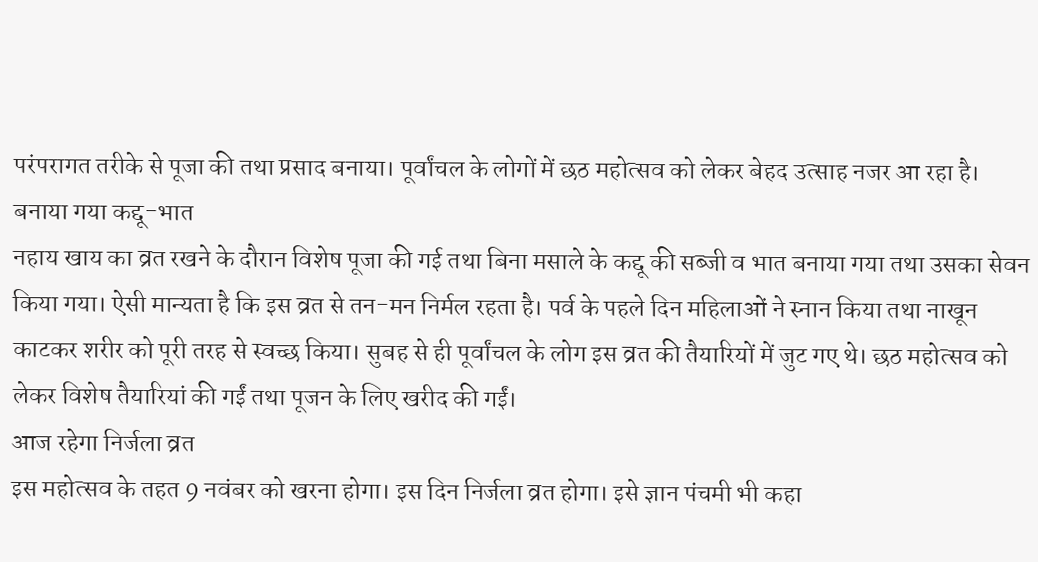परंपरागत तरीके से पूजा की तथा प्रसाद बनाया। पूर्वांचल के लोगों में छठ महोत्सव को लेकर बेहद उत्साह नजर आ रहा है।
बनाया गया कद्दू-भात
नहाय खाय का व्रत रखने के दौरान विशेष पूजा की गई तथा बिना मसाले के कद्दू की सब्जी व भात बनाया गया तथा उसका सेवन किया गया। ऐसी मान्यता है कि इस व्रत से तन-मन निर्मल रहता है। पर्व के पहले दिन महिलाओं ने स्नान किया तथा नाखून काटकर शरीर को पूरी तरह से स्वच्छ किया। सुबह से ही पूर्वांचल के लोग इस व्रत की तैयारियों में जुट गए थे। छठ महोत्सव को लेकर विशेष तैयारियां की गईं तथा पूजन के लिए खरीद की गईं।
आज रहेगा निर्जला व्रत
इस महोत्सव के तहत 9 नवंबर को खरना होगा। इस दिन निर्जला व्रत होगा। इसे ज्ञान पंचमी भी कहा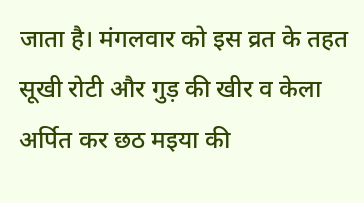जाता है। मंगलवार को इस व्रत के तहत सूखी रोटी और गुड़ की खीर व केला अर्पित कर छठ मइया की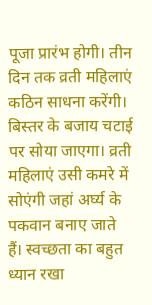पूजा प्रारंभ होगी। तीन दिन तक व्रती महिलाएं कठिन साधना करेंगी। बिस्तर के बजाय चटाई पर सोया जाएगा। व्रती महिलाएं उसी कमरे में सोएंगी जहां अर्घ्य के पकवान बनाए जाते हैं। स्वच्छता का बहुत ध्यान रखा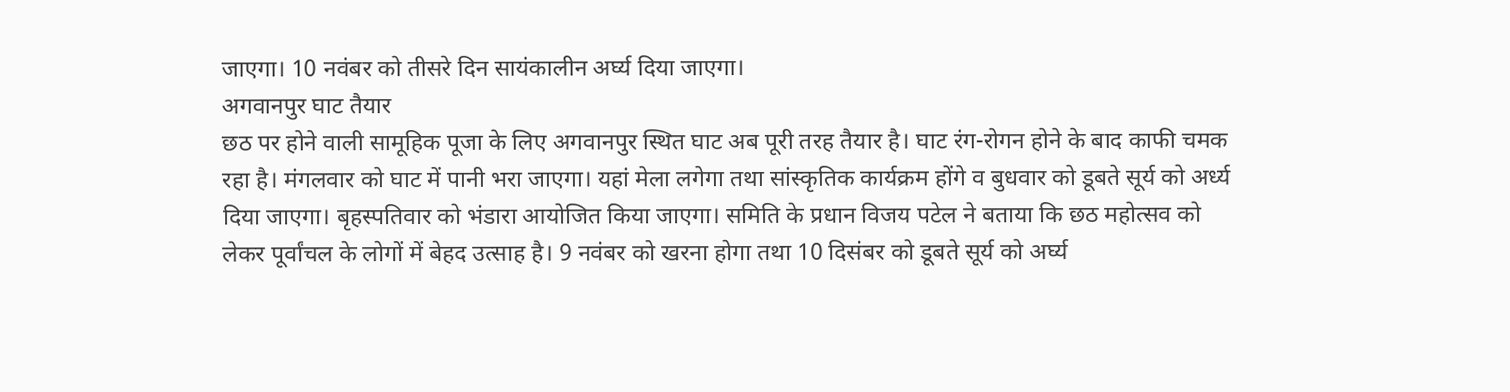जाएगा। 10 नवंबर को तीसरे दिन सायंकालीन अर्घ्य दिया जाएगा।
अगवानपुर घाट तैयार
छठ पर होने वाली सामूहिक पूजा के लिए अगवानपुर स्थित घाट अब पूरी तरह तैयार है। घाट रंग-रोगन होने के बाद काफी चमक रहा है। मंगलवार को घाट में पानी भरा जाएगा। यहां मेला लगेगा तथा सांस्कृतिक कार्यक्रम होंगे व बुधवार को डूबते सूर्य को अर्ध्य दिया जाएगा। बृहस्पतिवार को भंडारा आयोजित किया जाएगा। समिति के प्रधान विजय पटेल ने बताया कि छठ महोत्सव को लेकर पूर्वांचल के लोगों में बेहद उत्साह है। 9 नवंबर को खरना होगा तथा 10 दिसंबर को डूबते सूर्य को अर्घ्य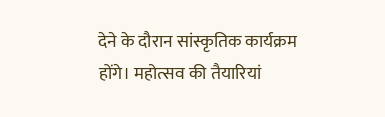देने के दौरान सांस्कृतिक कार्यक्रम होंगे। महोत्सव की तैयारियां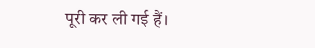पूरी कर ली गई हैं।